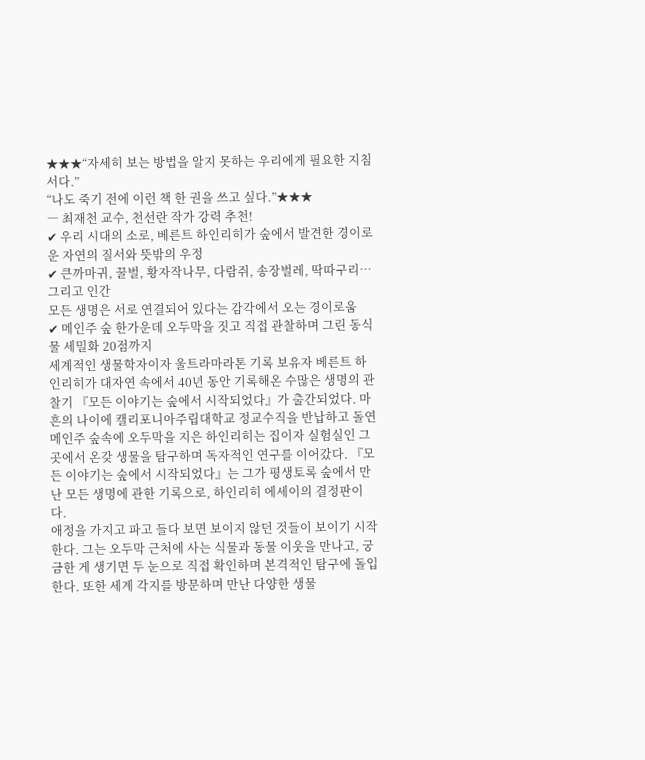★★★“자세히 보는 방법을 알지 못하는 우리에게 필요한 지침서다.”
“나도 죽기 전에 이런 책 한 권을 쓰고 싶다.”★★★
― 최재천 교수, 천선란 작가 강력 추천!
✔ 우리 시대의 소로, 베른트 하인리히가 숲에서 발견한 경이로운 자연의 질서와 뜻밖의 우정
✔ 큰까마귀, 꿀벌, 황자작나무, 다람쥐, 송장벌레, 딱따구리… 그리고 인간
모든 생명은 서로 연결되어 있다는 감각에서 오는 경이로움
✔ 메인주 숲 한가운데 오두막을 짓고 직접 관찰하며 그린 동식물 세밀화 20점까지
세계적인 생물학자이자 울트라마라톤 기록 보유자 베른트 하인리히가 대자연 속에서 40년 동안 기록해온 수많은 생명의 관찰기 『모든 이야기는 숲에서 시작되었다』가 출간되었다. 마흔의 나이에 캘리포니아주립대학교 정교수직을 반납하고 돌연 메인주 숲속에 오두막을 지은 하인리히는 집이자 실험실인 그곳에서 온갖 생물을 탐구하며 독자적인 연구를 이어갔다. 『모든 이야기는 숲에서 시작되었다』는 그가 평생토록 숲에서 만난 모든 생명에 관한 기록으로, 하인리히 에세이의 결정판이다.
애정을 가지고 파고 들다 보면 보이지 않던 것들이 보이기 시작한다. 그는 오두막 근처에 사는 식물과 동물 이웃을 만나고, 궁금한 게 생기면 두 눈으로 직접 확인하며 본격적인 탐구에 돌입한다. 또한 세계 각지를 방문하며 만난 다양한 생물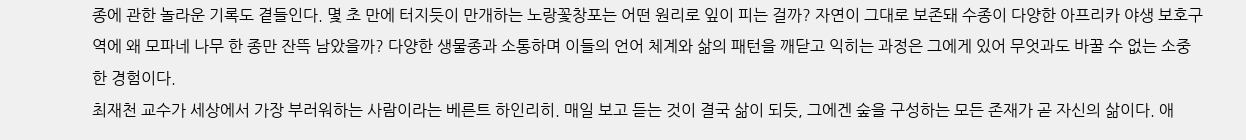종에 관한 놀라운 기록도 곁들인다. 몇 초 만에 터지듯이 만개하는 노랑꽃창포는 어떤 원리로 잎이 피는 걸까? 자연이 그대로 보존돼 수종이 다양한 아프리카 야생 보호구역에 왜 모파네 나무 한 종만 잔뜩 남았을까? 다양한 생물종과 소통하며 이들의 언어 체계와 삶의 패턴을 깨닫고 익히는 과정은 그에게 있어 무엇과도 바꿀 수 없는 소중한 경험이다.
최재천 교수가 세상에서 가장 부러워하는 사람이라는 베른트 하인리히. 매일 보고 듣는 것이 결국 삶이 되듯, 그에겐 숲을 구성하는 모든 존재가 곧 자신의 삶이다. 애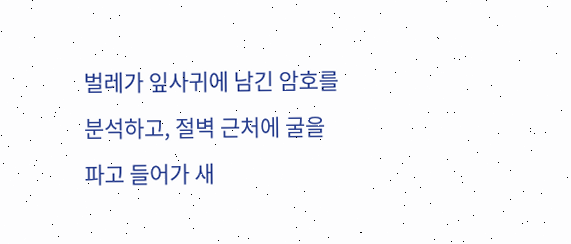벌레가 잎사귀에 남긴 암호를 분석하고, 절벽 근처에 굴을 파고 들어가 새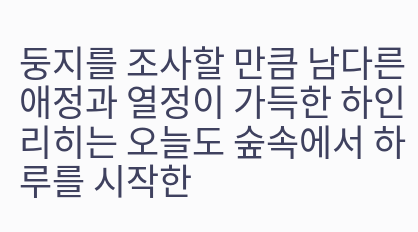둥지를 조사할 만큼 남다른 애정과 열정이 가득한 하인리히는 오늘도 숲속에서 하루를 시작한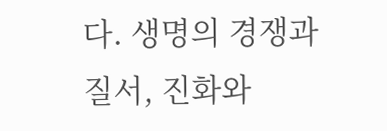다. 생명의 경쟁과 질서, 진화와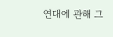연대에 관해 그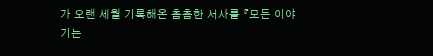가 오랜 세월 기록해온 촘촘한 서사를 『모든 이야기는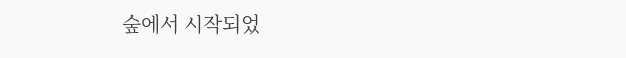숲에서 시작되었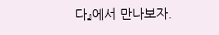다』에서 만나보자.